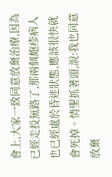會上,大家一致同意放棄治療,因為已經走投無路了,那兩個皰疹病人也已經處於昏迷狀態,應該很快就會死掉。情聖抓著頭,說:我也同意放棄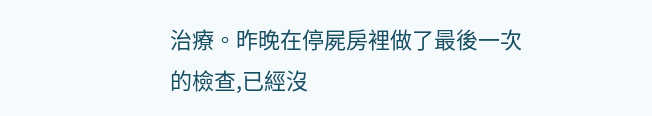治療。昨晚在停屍房裡做了最後一次的檢查,已經沒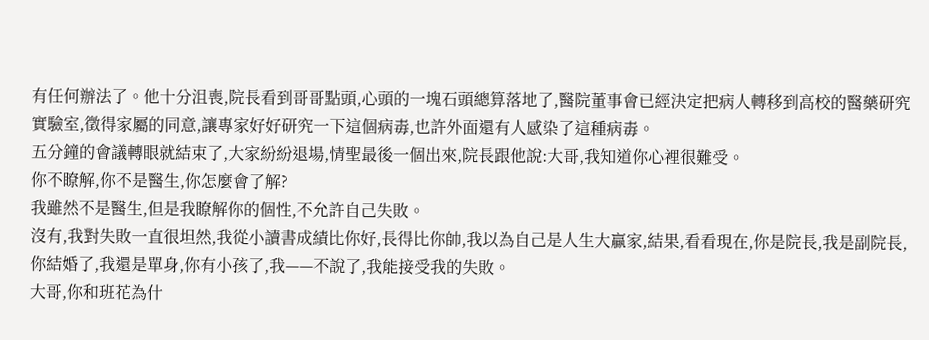有任何辦法了。他十分沮喪,院長看到哥哥點頭,心頭的一塊石頭總算落地了,醫院董事會已經決定把病人轉移到高校的醫藥研究實驗室,徵得家屬的同意,讓專家好好研究一下這個病毒,也許外面還有人感染了這種病毒。
五分鐘的會議轉眼就結束了,大家紛紛退場,情聖最後一個出來,院長跟他說:大哥,我知道你心裡很難受。
你不瞭解,你不是醫生,你怎麼會了解?
我雖然不是醫生,但是我瞭解你的個性,不允許自己失敗。
沒有,我對失敗一直很坦然,我從小讀書成績比你好,長得比你帥,我以為自己是人生大贏家,結果,看看現在,你是院長,我是副院長,你結婚了,我還是單身,你有小孩了,我——不說了,我能接受我的失敗。
大哥,你和班花為什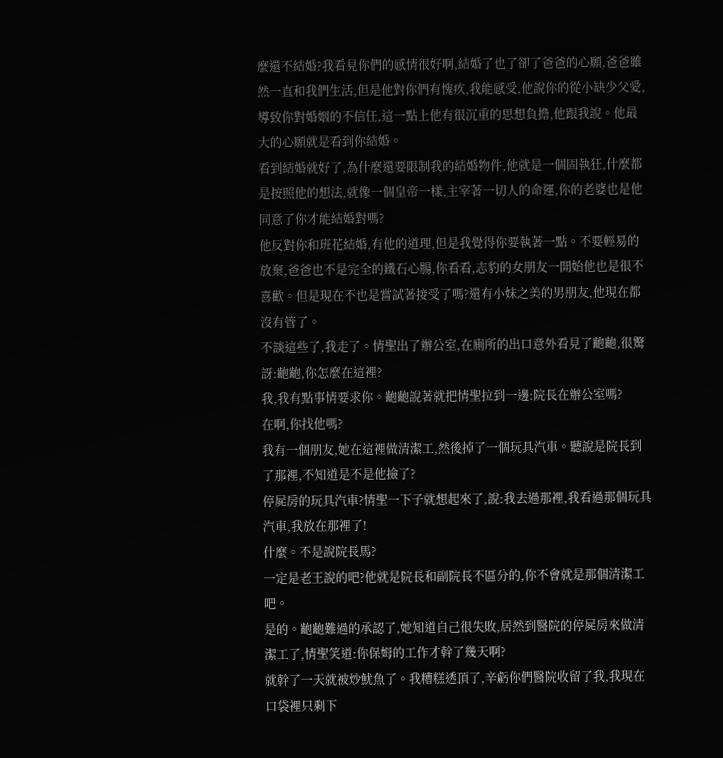麼還不結婚?我看見你們的感情很好啊,結婚了也了卻了爸爸的心願,爸爸雖然一直和我們生活,但是他對你們有愧疚,我能感受,他說你的從小缺少父愛,導致你對婚姻的不信任,這一點上他有很沉重的思想負擔,他跟我說。他最大的心願就是看到你結婚。
看到結婚就好了,為什麼還要限制我的結婚物件,他就是一個固執狂,什麼都是按照他的想法,就像一個皇帝一樣,主宰著一切人的命運,你的老婆也是他同意了你才能結婚對嗎?
他反對你和班花結婚,有他的道理,但是我覺得你要執著一點。不要輕易的放棄,爸爸也不是完全的鐵石心腸,你看看,志豹的女朋友一開始他也是很不喜歡。但是現在不也是嘗試著接受了嗎?還有小妹之美的男朋友,他現在都沒有管了。
不談這些了,我走了。情聖出了辦公室,在廁所的出口意外看見了齙齙,很驚訝:齙齙,你怎麼在這裡?
我,我有點事情要求你。齙齙說著就把情聖拉到一邊:院長在辦公室嗎?
在啊,你找他嗎?
我有一個朋友,她在這裡做清潔工,然後掉了一個玩具汽車。聽說是院長到了那裡,不知道是不是他撿了?
停屍房的玩具汽車?情聖一下子就想起來了,說:我去過那裡,我看過那個玩具汽車,我放在那裡了!
什麼。不是說院長馬?
一定是老王說的吧?他就是院長和副院長不區分的,你不會就是那個清潔工吧。
是的。齙齙難過的承認了,她知道自己很失敗,居然到醫院的停屍房來做清潔工了,情聖笑道:你保姆的工作才幹了幾天啊?
就幹了一天就被炒魷魚了。我糟糕透頂了,辛虧你們醫院收留了我,我現在口袋裡只剩下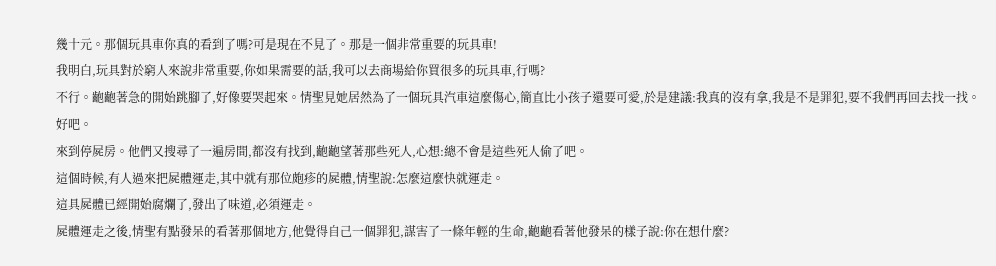幾十元。那個玩具車你真的看到了嗎?可是現在不見了。那是一個非常重要的玩具車!
我明白,玩具對於窮人來說非常重要,你如果需要的話,我可以去商場給你買很多的玩具車,行嗎?
不行。齙齙著急的開始跳腳了,好像要哭起來。情聖見她居然為了一個玩具汽車這麼傷心,簡直比小孩子還要可愛,於是建議:我真的沒有拿,我是不是罪犯,要不我們再回去找一找。
好吧。
來到停屍房。他們又搜尋了一遍房間,都沒有找到,齙齙望著那些死人,心想:總不會是這些死人偷了吧。
這個時候,有人過來把屍體運走,其中就有那位皰疹的屍體,情聖說:怎麼這麼快就運走。
這具屍體已經開始腐爛了,發出了味道,必須運走。
屍體運走之後,情聖有點發呆的看著那個地方,他覺得自己一個罪犯,謀害了一條年輕的生命,齙齙看著他發呆的樣子說:你在想什麼?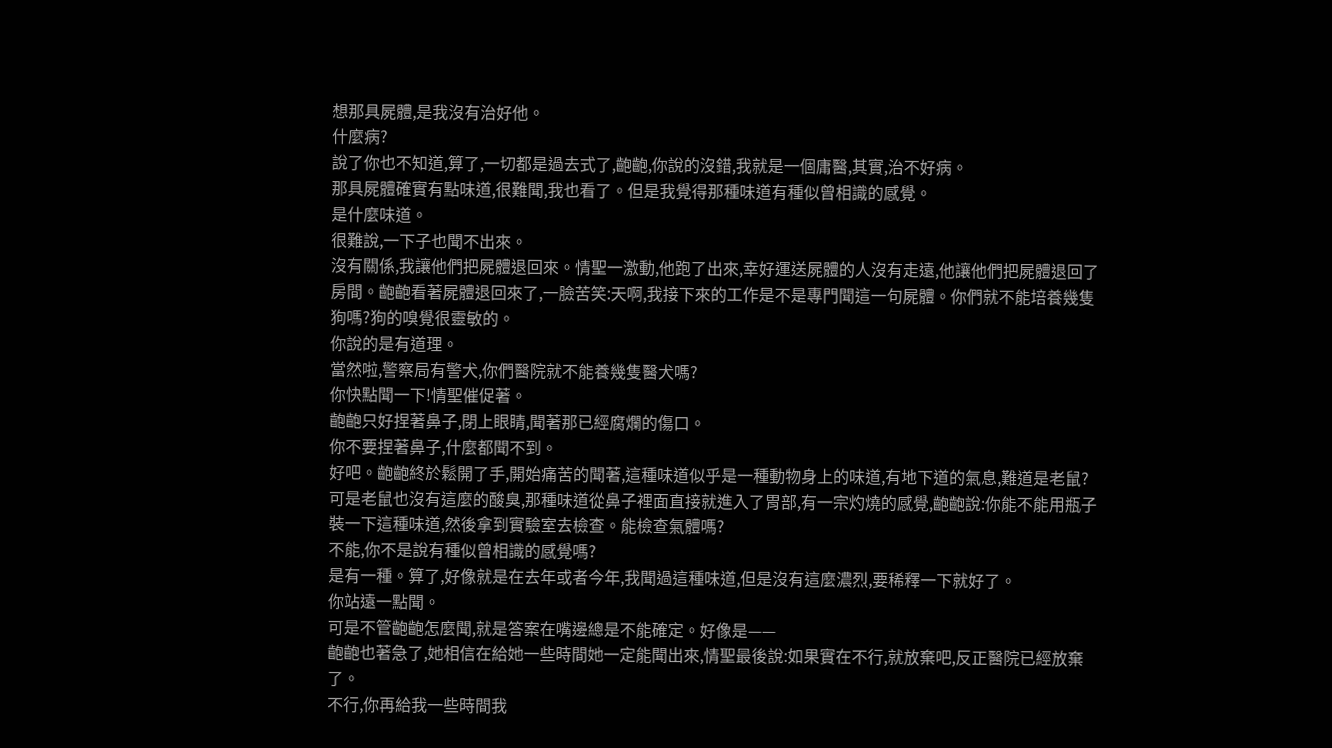想那具屍體,是我沒有治好他。
什麼病?
說了你也不知道,算了,一切都是過去式了,齙齙,你說的沒錯,我就是一個庸醫,其實,治不好病。
那具屍體確實有點味道,很難聞,我也看了。但是我覺得那種味道有種似曾相識的感覺。
是什麼味道。
很難說,一下子也聞不出來。
沒有關係,我讓他們把屍體退回來。情聖一激動,他跑了出來,幸好運送屍體的人沒有走遠,他讓他們把屍體退回了房間。齙齙看著屍體退回來了,一臉苦笑:天啊,我接下來的工作是不是專門聞這一句屍體。你們就不能培養幾隻狗嗎?狗的嗅覺很靈敏的。
你說的是有道理。
當然啦,警察局有警犬,你們醫院就不能養幾隻醫犬嗎?
你快點聞一下!情聖催促著。
齙齙只好捏著鼻子,閉上眼睛,聞著那已經腐爛的傷口。
你不要捏著鼻子,什麼都聞不到。
好吧。齙齙終於鬆開了手,開始痛苦的聞著,這種味道似乎是一種動物身上的味道,有地下道的氣息,難道是老鼠?可是老鼠也沒有這麼的酸臭,那種味道從鼻子裡面直接就進入了胃部,有一宗灼燒的感覺,齙齙說:你能不能用瓶子裝一下這種味道,然後拿到實驗室去檢查。能檢查氣體嗎?
不能,你不是說有種似曾相識的感覺嗎?
是有一種。算了,好像就是在去年或者今年,我聞過這種味道,但是沒有這麼濃烈,要稀釋一下就好了。
你站遠一點聞。
可是不管齙齙怎麼聞,就是答案在嘴邊總是不能確定。好像是——
齙齙也著急了,她相信在給她一些時間她一定能聞出來,情聖最後說:如果實在不行,就放棄吧,反正醫院已經放棄了。
不行,你再給我一些時間我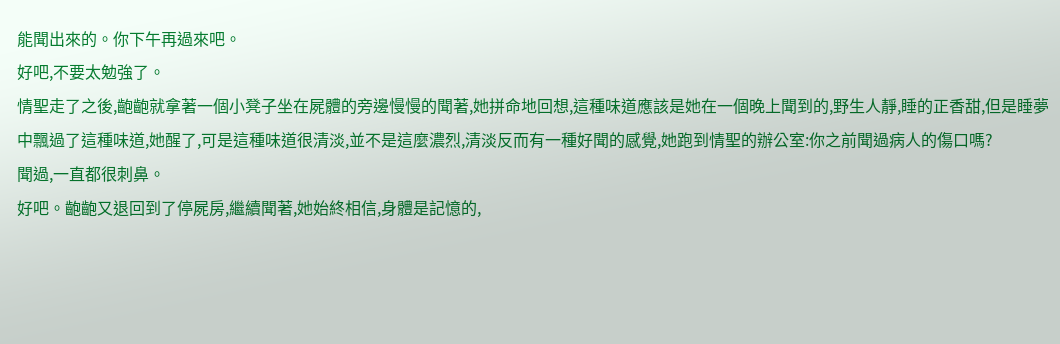能聞出來的。你下午再過來吧。
好吧,不要太勉強了。
情聖走了之後,齙齙就拿著一個小凳子坐在屍體的旁邊慢慢的聞著,她拼命地回想,這種味道應該是她在一個晚上聞到的,野生人靜,睡的正香甜,但是睡夢中飄過了這種味道,她醒了,可是這種味道很清淡,並不是這麼濃烈,清淡反而有一種好聞的感覺,她跑到情聖的辦公室:你之前聞過病人的傷口嗎?
聞過,一直都很刺鼻。
好吧。齙齙又退回到了停屍房,繼續聞著,她始終相信,身體是記憶的,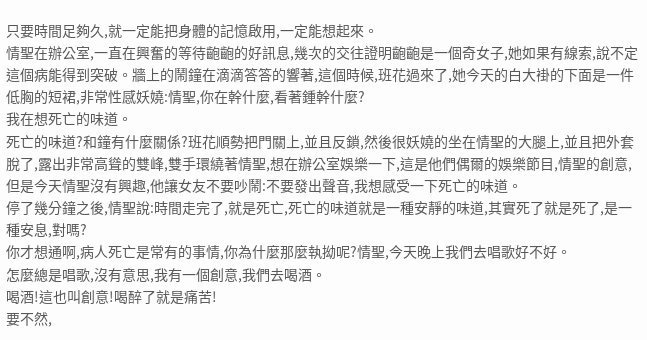只要時間足夠久,就一定能把身體的記憶啟用,一定能想起來。
情聖在辦公室,一直在興奮的等待齙齙的好訊息,幾次的交往證明齙齙是一個奇女子,她如果有線索,說不定這個病能得到突破。牆上的鬧鐘在滴滴答答的響著,這個時候,班花過來了,她今天的白大褂的下面是一件低胸的短裙,非常性感妖嬈:情聖,你在幹什麼,看著鍾幹什麼?
我在想死亡的味道。
死亡的味道?和鐘有什麼關係?班花順勢把門關上,並且反鎖,然後很妖嬈的坐在情聖的大腿上,並且把外套脫了,露出非常高聳的雙峰,雙手環繞著情聖,想在辦公室娛樂一下,這是他們偶爾的娛樂節目,情聖的創意,但是今天情聖沒有興趣,他讓女友不要吵鬧:不要發出聲音,我想感受一下死亡的味道。
停了幾分鐘之後,情聖說:時間走完了,就是死亡,死亡的味道就是一種安靜的味道,其實死了就是死了,是一種安息,對嗎?
你才想通啊,病人死亡是常有的事情,你為什麼那麼執拗呢?情聖,今天晚上我們去唱歌好不好。
怎麼總是唱歌,沒有意思,我有一個創意,我們去喝酒。
喝酒!這也叫創意!喝醉了就是痛苦!
要不然,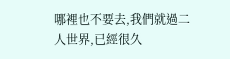哪裡也不要去,我們就過二人世界,已經很久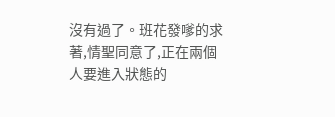沒有過了。班花發嗲的求著,情聖同意了,正在兩個人要進入狀態的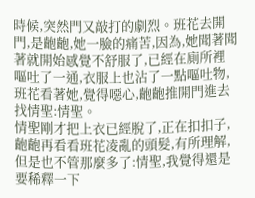時候,突然門又敲打的劇烈。班花去開門,是齙齙,她一臉的痛苦,因為,她聞著聞著就開始感覺不舒服了,已經在廁所裡嘔吐了一通,衣服上也沾了一點嘔吐物,班花看著她,覺得噁心,齙齙推開門進去找情聖:情聖。
情聖剛才把上衣已經脫了,正在扣扣子,齙齙再看看班花凌亂的頭髮,有所理解,但是也不管那麼多了:情聖,我覺得還是要稀釋一下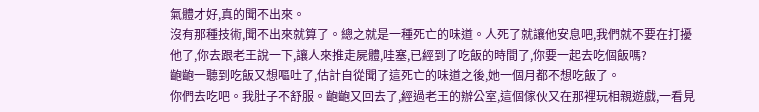氣體才好,真的聞不出來。
沒有那種技術,聞不出來就算了。總之就是一種死亡的味道。人死了就讓他安息吧,我們就不要在打擾他了,你去跟老王說一下,讓人來推走屍體,哇塞,已經到了吃飯的時間了,你要一起去吃個飯嗎?
齙齙一聽到吃飯又想嘔吐了,估計自從聞了這死亡的味道之後,她一個月都不想吃飯了。
你們去吃吧。我肚子不舒服。齙齙又回去了,經過老王的辦公室,這個傢伙又在那裡玩相親遊戲,一看見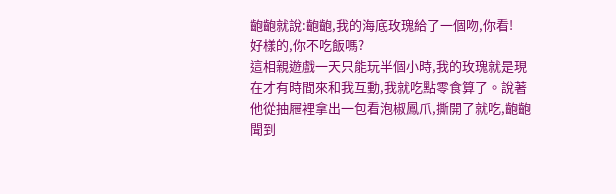齙齙就說:齙齙,我的海底玫瑰給了一個吻,你看!
好樣的,你不吃飯嗎?
這相親遊戲一天只能玩半個小時,我的玫瑰就是現在才有時間來和我互動,我就吃點零食算了。說著他從抽屜裡拿出一包看泡椒鳳爪,撕開了就吃,齙齙聞到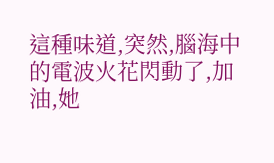這種味道,突然,腦海中的電波火花閃動了,加油,她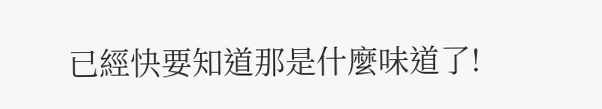已經快要知道那是什麼味道了!